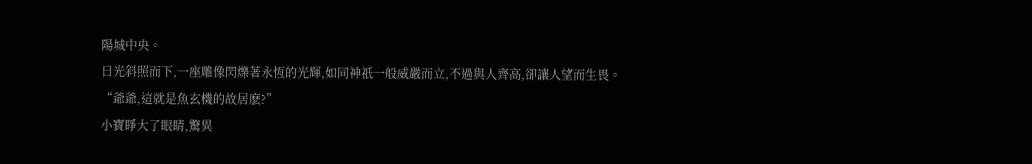陽城中央。
日光斜照而下,一座雕像閃爍著永恆的光輝,如同神祇一般威嚴而立,不過與人齊高,卻讓人望而生畏。
“爺爺,這就是魚玄機的故居麽?”
小寶睜大了眼睛,驚異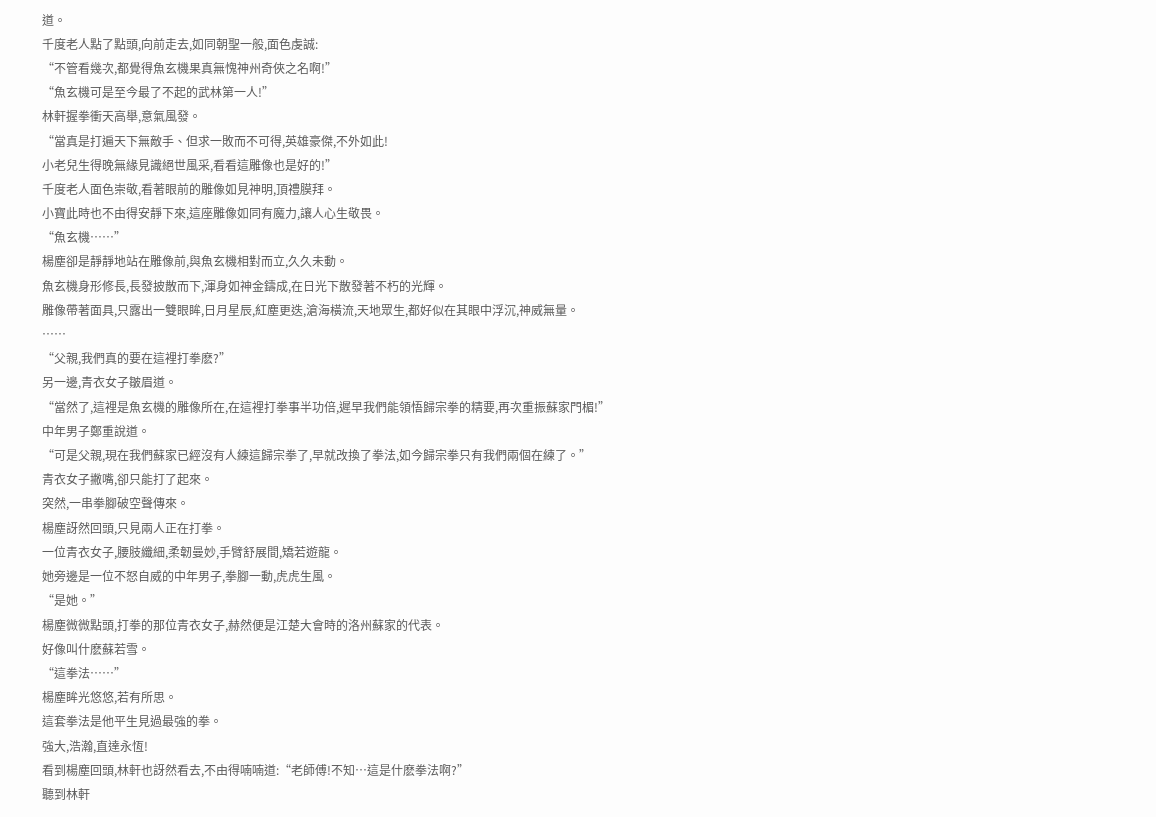道。
千度老人點了點頭,向前走去,如同朝聖一般,面色虔誠:
“不管看幾次,都覺得魚玄機果真無愧神州奇俠之名啊!”
“魚玄機可是至今最了不起的武林第一人!”
林軒握拳衝天高舉,意氣風發。
“當真是打遍天下無敵手、但求一敗而不可得,英雄豪傑,不外如此!
小老兒生得晚無緣見識絕世風采,看看這雕像也是好的!”
千度老人面色崇敬,看著眼前的雕像如見神明,頂禮膜拜。
小寶此時也不由得安靜下來,這座雕像如同有魔力,讓人心生敬畏。
“魚玄機……”
楊塵卻是靜靜地站在雕像前,與魚玄機相對而立,久久未動。
魚玄機身形修長,長發披散而下,渾身如神金鑄成,在日光下散發著不朽的光輝。
雕像帶著面具,只露出一雙眼眸,日月星辰,紅塵更迭,滄海橫流,天地眾生,都好似在其眼中浮沉,神威無量。
……
“父親,我們真的要在這裡打拳麽?”
另一邊,青衣女子皺眉道。
“當然了,這裡是魚玄機的雕像所在,在這裡打拳事半功倍,遲早我們能領悟歸宗拳的精要,再次重振蘇家門楣!”
中年男子鄭重說道。
“可是父親,現在我們蘇家已經沒有人練這歸宗拳了,早就改換了拳法,如今歸宗拳只有我們兩個在練了。”
青衣女子撇嘴,卻只能打了起來。
突然,一串拳腳破空聲傳來。
楊塵訝然回頭,只見兩人正在打拳。
一位青衣女子,腰肢纖細,柔韌曼妙,手臂舒展間,矯若遊龍。
她旁邊是一位不怒自威的中年男子,拳腳一動,虎虎生風。
“是她。”
楊塵微微點頭,打拳的那位青衣女子,赫然便是江楚大會時的洛州蘇家的代表。
好像叫什麽蘇若雪。
“這拳法……”
楊塵眸光悠悠,若有所思。
這套拳法是他平生見過最強的拳。
強大,浩瀚,直達永恆!
看到楊塵回頭,林軒也訝然看去,不由得喃喃道:“老師傅!不知…這是什麽拳法啊?”
聽到林軒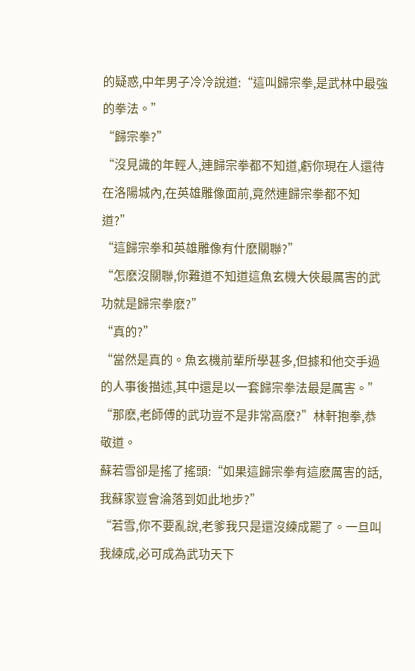的疑惑,中年男子冷冷說道:“這叫歸宗拳,是武林中最強的拳法。”
“歸宗拳?”
“沒見識的年輕人,連歸宗拳都不知道,虧你現在人還待在洛陽城內,在英雄雕像面前,竟然連歸宗拳都不知道?”
“這歸宗拳和英雄雕像有什麽關聯?”
“怎麽沒關聯,你難道不知道這魚玄機大俠最厲害的武功就是歸宗拳麽?”
“真的?”
“當然是真的。魚玄機前輩所學甚多,但據和他交手過的人事後描述,其中還是以一套歸宗拳法最是厲害。”
“那麽,老師傅的武功豈不是非常高麽?”林軒抱拳,恭敬道。
蘇若雪卻是搖了搖頭:“如果這歸宗拳有這麽厲害的話,我蘇家豈會淪落到如此地步?”
“若雪,你不要亂說,老爹我只是還沒練成罷了。一旦叫我練成,必可成為武功天下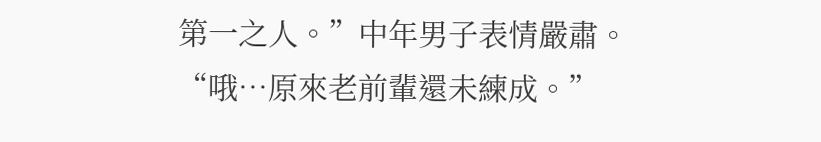第一之人。”中年男子表情嚴肅。
“哦…原來老前輩還未練成。”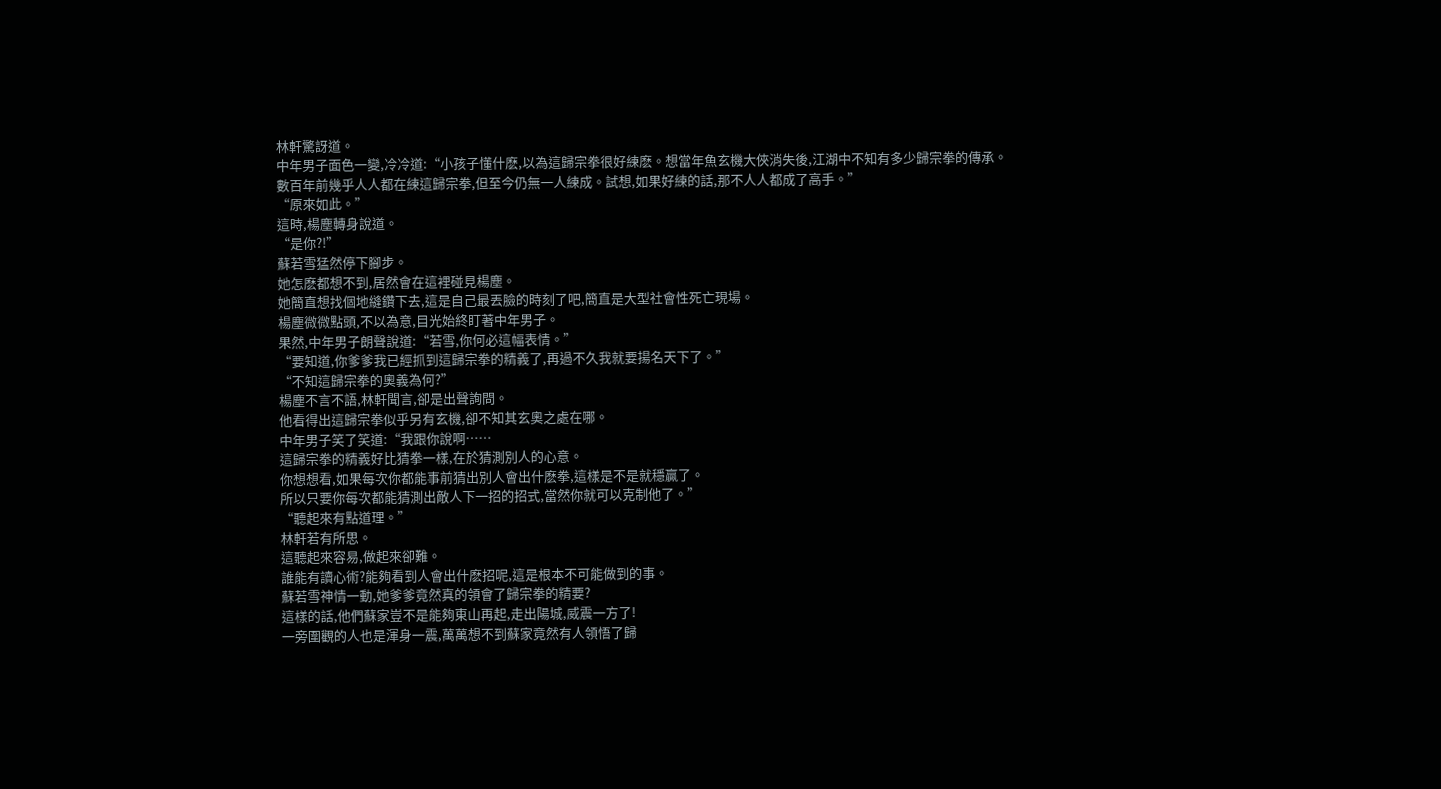林軒驚訝道。
中年男子面色一變,冷冷道:“小孩子懂什麽,以為這歸宗拳很好練麽。想當年魚玄機大俠消失後,江湖中不知有多少歸宗拳的傳承。
數百年前幾乎人人都在練這歸宗拳,但至今仍無一人練成。試想,如果好練的話,那不人人都成了高手。”
“原來如此。”
這時,楊塵轉身說道。
“是你?!”
蘇若雪猛然停下腳步。
她怎麽都想不到,居然會在這裡碰見楊塵。
她簡直想找個地縫鑽下去,這是自己最丟臉的時刻了吧,簡直是大型社會性死亡現場。
楊塵微微點頭,不以為意,目光始終盯著中年男子。
果然,中年男子朗聲說道:“若雪,你何必這幅表情。”
“要知道,你爹爹我已經抓到這歸宗拳的精義了,再過不久我就要揚名天下了。”
“不知這歸宗拳的奧義為何?”
楊塵不言不語,林軒聞言,卻是出聲詢問。
他看得出這歸宗拳似乎另有玄機,卻不知其玄奧之處在哪。
中年男子笑了笑道:“我跟你說啊……
這歸宗拳的精義好比猜拳一樣,在於猜測別人的心意。
你想想看,如果每次你都能事前猜出別人會出什麽拳,這樣是不是就穩贏了。
所以只要你每次都能猜測出敵人下一招的招式,當然你就可以克制他了。”
“聽起來有點道理。”
林軒若有所思。
這聽起來容易,做起來卻難。
誰能有讀心術?能夠看到人會出什麽招呢,這是根本不可能做到的事。
蘇若雪神情一動,她爹爹竟然真的領會了歸宗拳的精要?
這樣的話,他們蘇家豈不是能夠東山再起,走出陽城,威震一方了!
一旁圍觀的人也是渾身一震,萬萬想不到蘇家竟然有人領悟了歸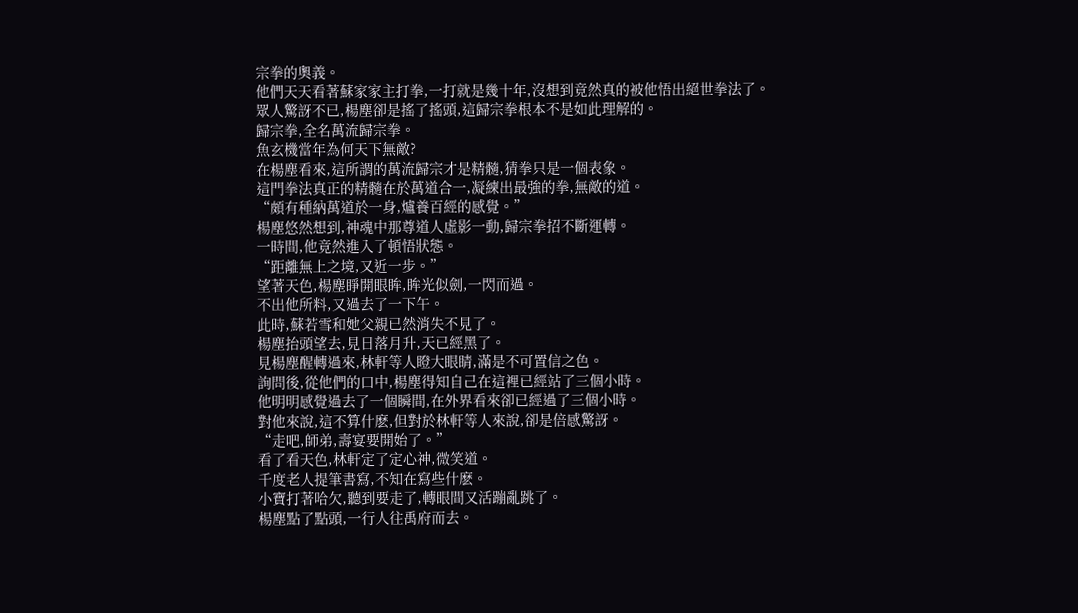宗拳的奧義。
他們天天看著蘇家家主打拳,一打就是幾十年,沒想到竟然真的被他悟出絕世拳法了。
眾人驚訝不已,楊塵卻是搖了搖頭,這歸宗拳根本不是如此理解的。
歸宗拳,全名萬流歸宗拳。
魚玄機當年為何天下無敵?
在楊塵看來,這所謂的萬流歸宗才是精髓,猜拳只是一個表象。
這門拳法真正的精髓在於萬道合一,凝練出最強的拳,無敵的道。
“頗有種納萬道於一身,爐養百經的感覺。”
楊塵悠然想到,神魂中那尊道人虛影一動,歸宗拳招不斷運轉。
一時間,他竟然進入了頓悟狀態。
“距離無上之境,又近一步。”
望著天色,楊塵睜開眼眸,眸光似劍,一閃而過。
不出他所料,又過去了一下午。
此時,蘇若雪和她父親已然消失不見了。
楊塵抬頭望去,見日落月升,天已經黑了。
見楊塵醒轉過來,林軒等人瞪大眼睛,滿是不可置信之色。
詢問後,從他們的口中,楊塵得知自己在這裡已經站了三個小時。
他明明感覺過去了一個瞬間,在外界看來卻已經過了三個小時。
對他來說,這不算什麽,但對於林軒等人來說,卻是倍感驚訝。
“走吧,師弟,壽宴要開始了。”
看了看天色,林軒定了定心神,微笑道。
千度老人提筆書寫,不知在寫些什麽。
小寶打著哈欠,聽到要走了,轉眼間又活蹦亂跳了。
楊塵點了點頭,一行人往禹府而去。